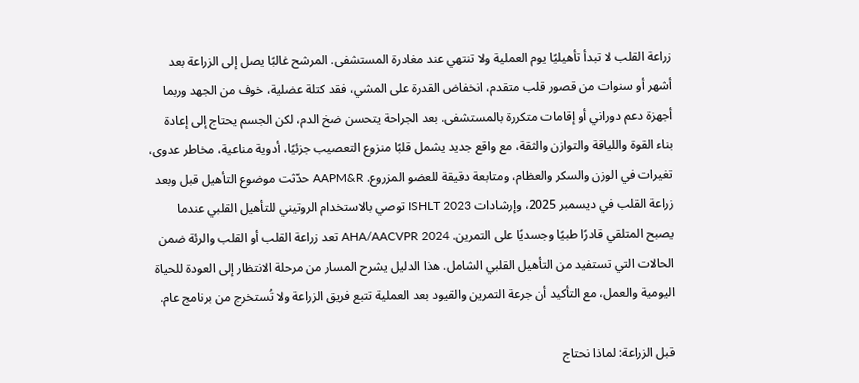زراعة القلب لا تبدأ تأهيليًا يوم العملية ولا تنتهي عند مغادرة المستشفى. المرشح غالبًا يصل إلى الزراعة بعد أشهر أو سنوات من قصور قلب متقدم، انخفاض القدرة على المشي، فقد كتلة عضلية، خوف من الجهد وربما أجهزة دعم دوراني أو إقامات متكررة بالمستشفى. بعد الجراحة يتحسن ضخ الدم، لكن الجسم يحتاج إلى إعادة بناء القوة واللياقة والتوازن والثقة، مع واقع جديد يشمل قلبًا منزوع التعصيب جزئيًا، أدوية مناعية، مخاطر عدوى، تغيرات في الوزن والسكر والعظام، ومتابعة دقيقة للعضو المزروع. AAPM&R حدّثت موضوع التأهيل قبل وبعد زراعة القلب في ديسمبر 2025، وإرشادات ISHLT 2023 توصي بالاستخدام الروتيني للتأهيل القلبي عندما يصبح المتلقي قادرًا طبيًا وجسديًا على التمرين. AHA/AACVPR 2024 تعد زراعة القلب أو القلب والرئة ضمن الحالات التي تستفيد من التأهيل القلبي الشامل. هذا الدليل يشرح المسار من مرحلة الانتظار إلى العودة للحياة اليومية والعمل، مع التأكيد أن جرعة التمرين والقيود بعد العملية تتبع فريق الزراعة ولا تُستخرج من برنامج عام.

قبل الزراعة: لماذا نحتاج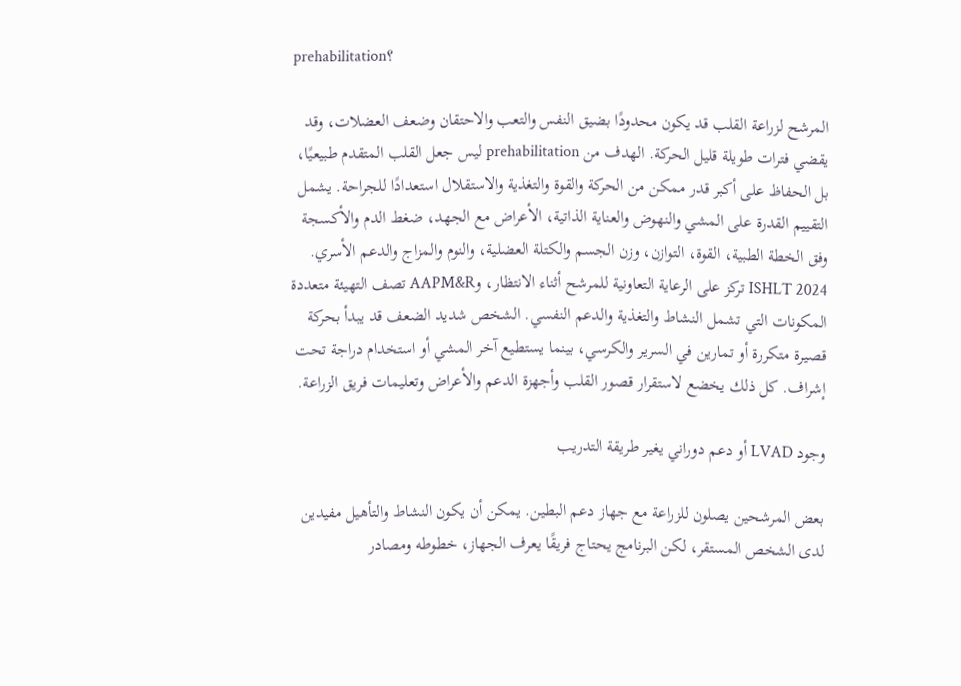prehabilitation؟

المرشح لزراعة القلب قد يكون محدودًا بضيق النفس والتعب والاحتقان وضعف العضلات، وقد يقضي فترات طويلة قليل الحركة. الهدف من prehabilitation ليس جعل القلب المتقدم طبيعيًا، بل الحفاظ على أكبر قدر ممكن من الحركة والقوة والتغذية والاستقلال استعدادًا للجراحة. يشمل التقييم القدرة على المشي والنهوض والعناية الذاتية، الأعراض مع الجهد، ضغط الدم والأكسجة وفق الخطة الطبية، القوة، التوازن، وزن الجسم والكتلة العضلية، والنوم والمزاج والدعم الأسري. ISHLT 2024 تركز على الرعاية التعاونية للمرشح أثناء الانتظار، وAAPM&R تصف التهيئة متعددة المكونات التي تشمل النشاط والتغذية والدعم النفسي. الشخص شديد الضعف قد يبدأ بحركة قصيرة متكررة أو تمارين في السرير والكرسي، بينما يستطيع آخر المشي أو استخدام دراجة تحت إشراف. كل ذلك يخضع لاستقرار قصور القلب وأجهزة الدعم والأعراض وتعليمات فريق الزراعة.

وجود LVAD أو دعم دوراني يغير طريقة التدريب

بعض المرشحين يصلون للزراعة مع جهاز دعم البطين. يمكن أن يكون النشاط والتأهيل مفيدين لدى الشخص المستقر، لكن البرنامج يحتاج فريقًا يعرف الجهاز، خطوطه ومصادر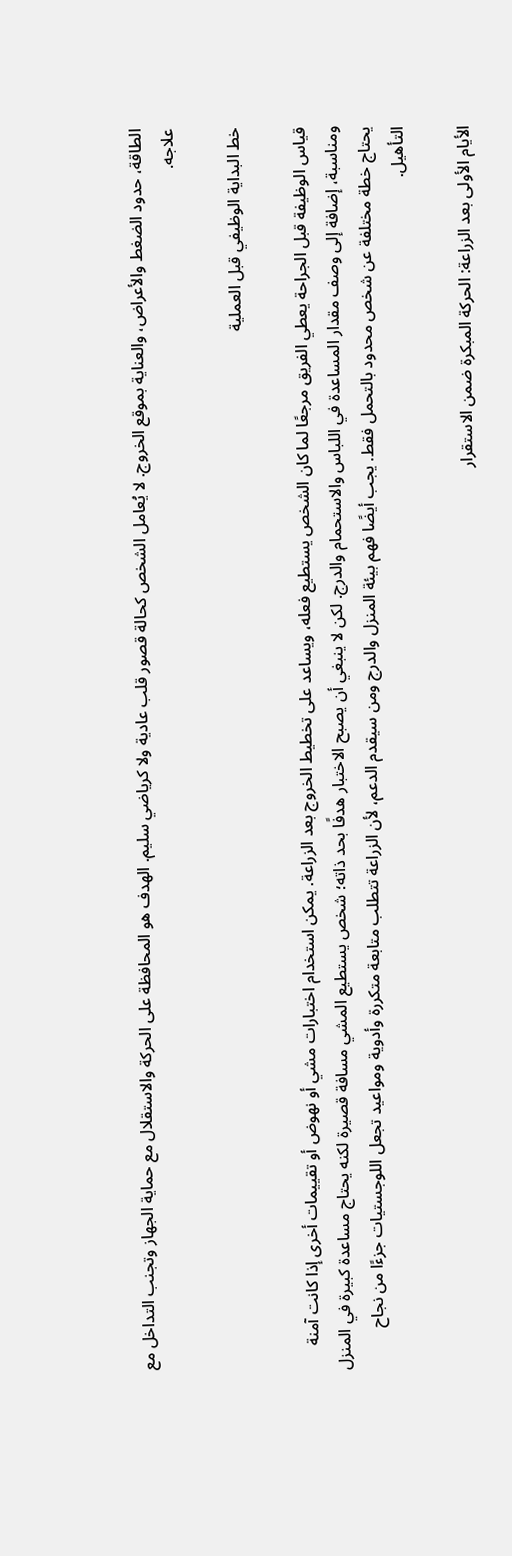الطاقة، حدود الضغط والأعراض، والعناية بموقع الخروج. لا يُعامل الشخص كحالة قصور قلب عادية ولا كرياضي سليم. الهدف هو المحافظة على الحركة والاستقلال مع حماية الجهاز وتجنب التداخل مع علاجه.

خط البداية الوظيفي قبل العملية

قياس الوظيفة قبل الجراحة يعطي الفريق مرجعًا لما كان الشخص يستطيع فعله، ويساعد على تخطيط الخروج بعد الزراعة. يمكن استخدام اختبارات مشي أو نهوض أو تقييمات أخرى إذا كانت آمنة ومناسبة، إضافة إلى وصف مقدار المساعدة في اللباس والاستحمام والدرج. لكن لا ينبغي أن يصبح الاختبار هدفًا بحد ذاته؛ شخص يستطيع المشي مسافة قصيرة لكنه يحتاج مساعدة كبيرة في المنزل يحتاج خطة مختلفة عن شخص محدود بالتحمل فقط. يجب أيضًا فهم بيئة المنزل والدرج ومن سيقدم الدعم، لأن الزراعة تتطلب متابعة متكررة وأدوية ومواعيد تجعل اللوجستيات جزءًا من نجاح التأهيل.

الأيام الأولى بعد الزراعة: الحركة المبكرة ضمن الاستقرار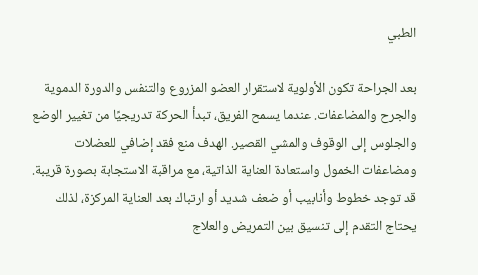الطبي

بعد الجراحة تكون الأولوية لاستقرار العضو المزروع والتنفس والدورة الدموية والجرح والمضاعفات. عندما يسمح الفريق، تبدأ الحركة تدريجيًا من تغيير الوضع والجلوس إلى الوقوف والمشي القصير. الهدف منع فقد إضافي للعضلات ومضاعفات الخمول واستعادة العناية الذاتية، مع مراقبة الاستجابة بصورة قريبة. قد توجد خطوط وأنابيب أو ضعف شديد أو ارتباك بعد العناية المركزة، لذلك يحتاج التقدم إلى تنسيق بين التمريض والعلاج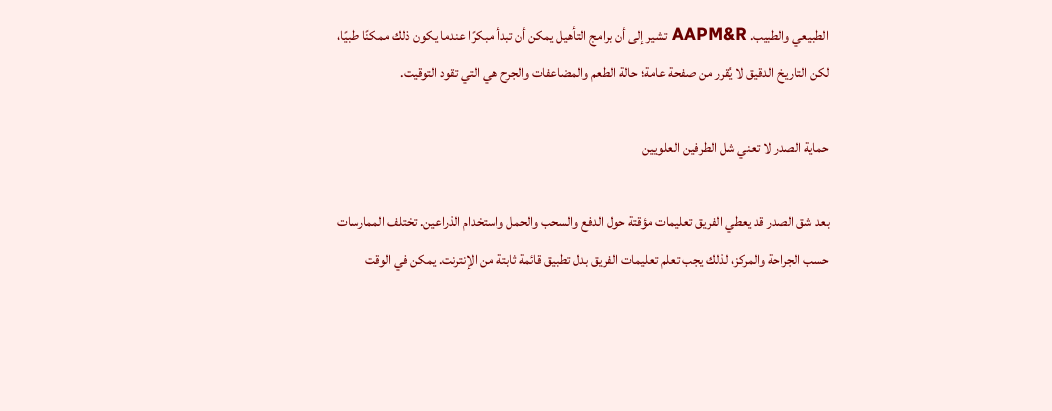الطبيعي والطبيب. AAPM&R تشير إلى أن برامج التأهيل يمكن أن تبدأ مبكرًا عندما يكون ذلك ممكنًا طبيًا، لكن التاريخ الدقيق لا يُقرر من صفحة عامة؛ حالة الطعم والمضاعفات والجرح هي التي تقود التوقيت.

حماية الصدر لا تعني شل الطرفين العلويين

بعد شق الصدر قد يعطي الفريق تعليمات مؤقتة حول الدفع والسحب والحمل واستخدام الذراعين. تختلف الممارسات حسب الجراحة والمركز، لذلك يجب تعلم تعليمات الفريق بدل تطبيق قائمة ثابتة من الإنترنت. يمكن في الوقت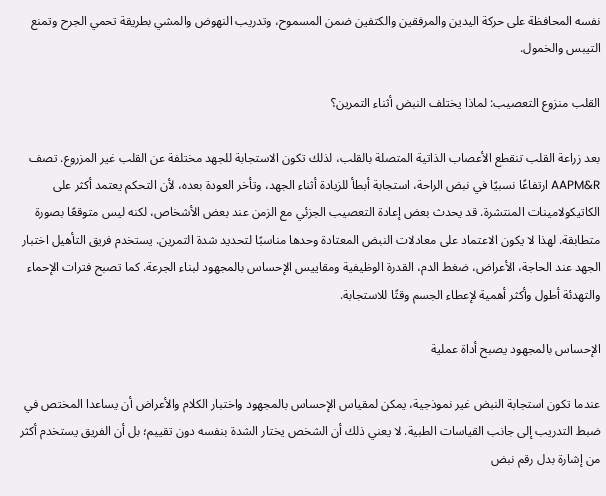نفسه المحافظة على حركة اليدين والمرفقين والكتفين ضمن المسموح، وتدريب النهوض والمشي بطريقة تحمي الجرح وتمنع التيبس والخمول.

القلب منزوع التعصيب: لماذا يختلف النبض أثناء التمرين؟

بعد زراعة القلب تنقطع الأعصاب الذاتية المتصلة بالقلب، لذلك تكون الاستجابة للجهد مختلفة عن القلب غير المزروع. تصف AAPM&R ارتفاعًا نسبيًا في نبض الراحة، استجابة أبطأ للزيادة أثناء الجهد، وتأخر العودة بعده، لأن التحكم يعتمد أكثر على الكاتيكولامينات المنتشرة. قد يحدث بعض إعادة التعصيب الجزئي مع الزمن عند بعض الأشخاص، لكنه ليس متوقعًا بصورة متطابقة. لهذا لا يكون الاعتماد على معادلات النبض المعتادة وحدها مناسبًا لتحديد شدة التمرين. يستخدم فريق التأهيل اختبار الجهد عند الحاجة، الأعراض، ضغط الدم، القدرة الوظيفية ومقاييس الإحساس بالمجهود لبناء الجرعة. كما تصبح فترات الإحماء والتهدئة أطول وأكثر أهمية لإعطاء الجسم وقتًا للاستجابة.

الإحساس بالمجهود يصبح أداة عملية

عندما تكون استجابة النبض غير نموذجية، يمكن لمقياس الإحساس بالمجهود واختبار الكلام والأعراض أن يساعدا المختص في ضبط التدريب إلى جانب القياسات الطبية. لا يعني ذلك أن الشخص يختار الشدة بنفسه دون تقييم؛ بل أن الفريق يستخدم أكثر من إشارة بدل رقم نبض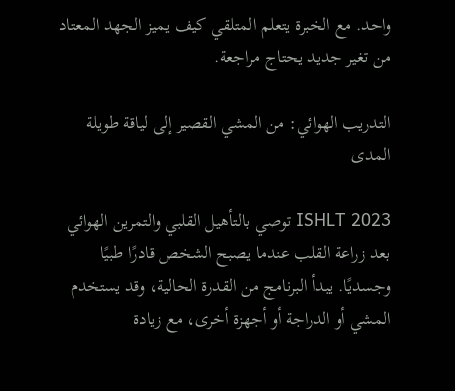واحد. مع الخبرة يتعلم المتلقي كيف يميز الجهد المعتاد من تغير جديد يحتاج مراجعة.

التدريب الهوائي: من المشي القصير إلى لياقة طويلة المدى

ISHLT 2023 توصي بالتأهيل القلبي والتمرين الهوائي بعد زراعة القلب عندما يصبح الشخص قادرًا طبيًا وجسديًا. يبدأ البرنامج من القدرة الحالية، وقد يستخدم المشي أو الدراجة أو أجهزة أخرى، مع زيادة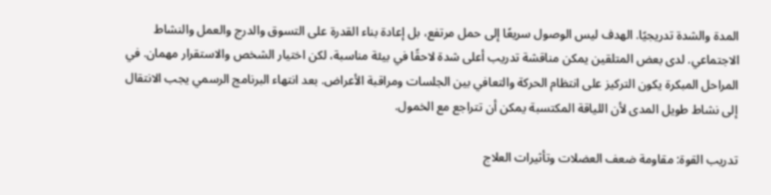المدة والشدة تدريجيًا. الهدف ليس الوصول سريعًا إلى حمل مرتفع، بل إعادة بناء القدرة على التسوق والدرج والعمل والنشاط الاجتماعي. لدى بعض المتلقين يمكن مناقشة تدريب أعلى شدة لاحقًا في بيئة مناسبة، لكن اختيار الشخص والاستقرار مهمان. في المراحل المبكرة يكون التركيز على انتظام الحركة والتعافي بين الجلسات ومراقبة الأعراض. بعد انتهاء البرنامج الرسمي يجب الانتقال إلى نشاط طويل المدى لأن اللياقة المكتسبة يمكن أن تتراجع مع الخمول.

تدريب القوة: مقاومة ضعف العضلات وتأثيرات العلاج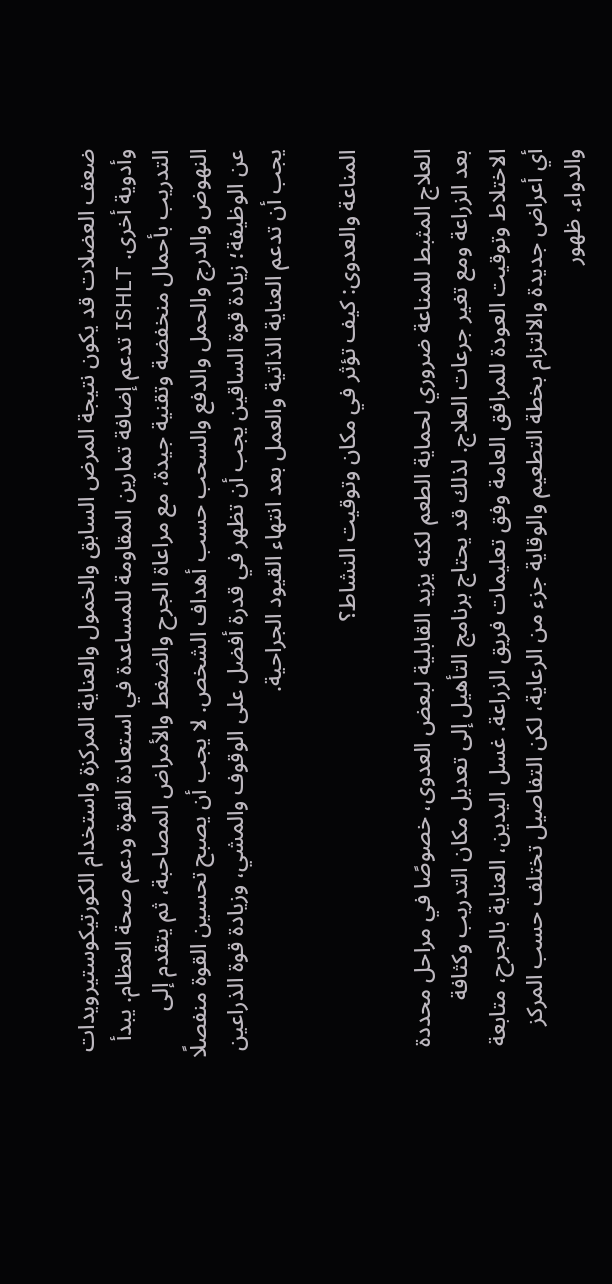ضعف العضلات قد يكون نتيجة المرض السابق والخمول والعناية المركزة واستخدام الكورتيكوستيرويدات وأدوية أخرى. ISHLT تدعم إضافة تمارين المقاومة للمساعدة في استعادة القوة ودعم صحة العظام. يبدأ التدريب بأحمال منخفضة وتقنية جيدة، مع مراعاة الجرح والضغط والأمراض المصاحبة، ثم يتقدم إلى النهوض والدرج والحمل والدفع والسحب حسب أهداف الشخص. لا يجب أن يصبح تحسين القوة منفصلًا عن الوظيفة؛ زيادة قوة الساقين يجب أن تظهر في قدرة أفضل على الوقوف والمشي، وزيادة قوة الذراعين يجب أن تدعم العناية الذاتية والعمل بعد انتهاء القيود الجراحية.

المناعة والعدوى: كيف تؤثر في مكان وتوقيت النشاط؟

العلاج المثبط للمناعة ضروري لحماية الطعم لكنه يزيد القابلية لبعض العدوى، خصوصًا في مراحل محددة بعد الزراعة ومع تغير جرعات العلاج. لذلك قد يحتاج برنامج التأهيل إلى تعديل مكان التدريب وكثافة الاختلاط وتوقيت العودة للمرافق العامة وفق تعليمات فريق الزراعة. غسل اليدين، العناية بالجرح، متابعة أي أعراض جديدة والالتزام بخطة التطعيم والوقاية جزء من الرعاية، لكن التفاصيل تختلف حسب المركز والدواء. ظهور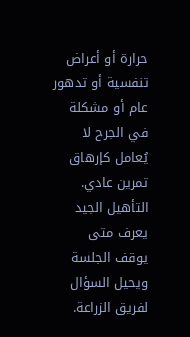حرارة أو أعراض تنفسية أو تدهور عام أو مشكلة في الجرح لا يُعامل كإرهاق تمرين عادي. التأهيل الجيد يعرف متى يوقف الجلسة ويحيل السؤال لفريق الزراعة.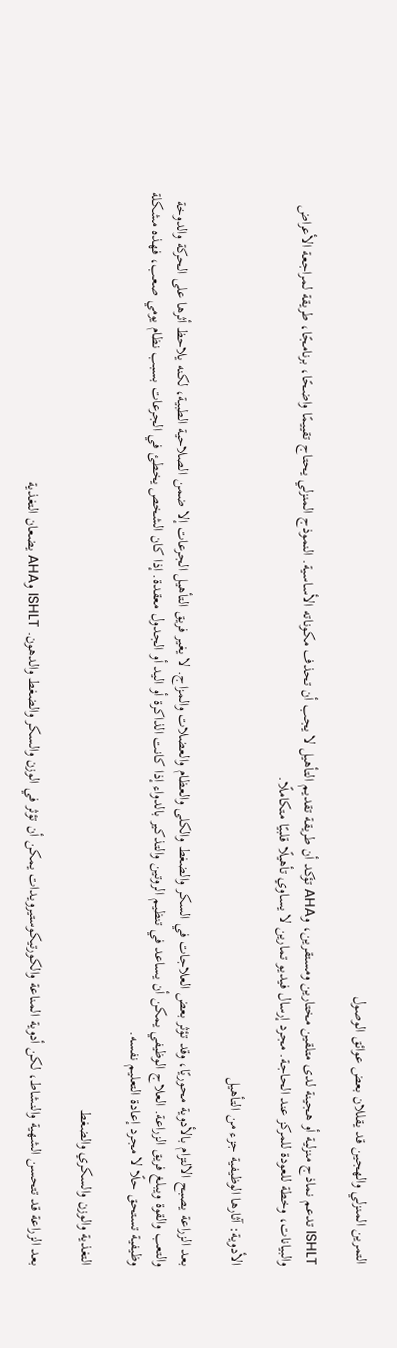التمرين المنزلي والهجين قد يقللان بعض عوائق الوصول

ISHLT تدعم نماذج منزلية أو هجينة لدى متلقين مختارين ومستقرين، وAHA تؤكد أن طريقة تقديم التأهيل لا يجب أن تحذف مكوناته الأساسية. النموذج المنزلي يحتاج تقييمًا واضحًا، برنامجًا، طريقة لمراجعة الأعراض والبيانات، وخطة للعودة للمركز عند الحاجة. مجرد إرسال فيديو تمارين لا يساوي تأهيلًا قلبيًا متكاملًا.

الأدوية: آثارها الوظيفية جزء من التأهيل

بعد الزراعة يصبح الالتزام بالأدوية محوريًا، وقد تؤثر بعض العلاجات في السكر والضغط والكلى والعظام والعضلات والمزاج. لا يغير فريق التأهيل الجرعات إلا ضمن الصلاحية الطبية، لكنه يلاحظ أثرها على الحركة والدوخة والتعب والقوة ويبلغ فريق الزراعة. العلاج الوظيفي يمكن أن يساعد في تنظيم الروتين والتذكير بالدواء إذا كانت الذاكرة أو اليد أو الجدول معقدة. إذا كان الشخص يخطئ في الجرعات بسبب نظام يومي صعب، فهذه مشكلة وظيفية تستحق حلًا لا مجرد إعادة التعليم نفسه.

التغذية والوزن والسكري والضغط

بعد الزراعة قد تتحسن الشهية والنشاط، لكن أدوية المناعة والكورتيكوستيرويدات يمكن أن تؤثر في الوزن والسكر والضغط والدهون. ISHLT وAHA يضعان التغذية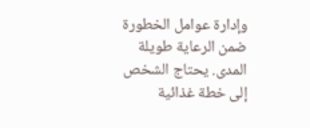وإدارة عوامل الخطورة ضمن الرعاية طويلة المدى. يحتاج الشخص إلى خطة غذائية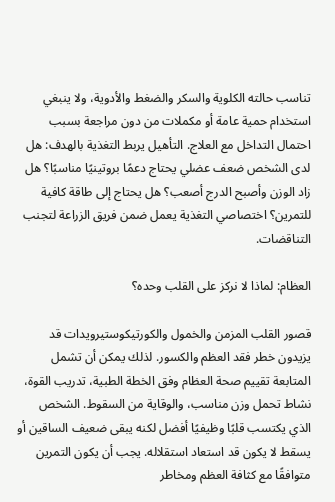تناسب حالته الكلوية والسكر والضغط والأدوية، ولا ينبغي استخدام حمية عامة أو مكملات من دون مراجعة بسبب احتمال التداخل مع العلاج. التأهيل يربط التغذية بالهدف: هل لدى الشخص ضعف عضلي يحتاج دعمًا بروتينيًا مناسبًا؟ هل زاد الوزن وأصبح الدرج أصعب؟ هل يحتاج إلى طاقة كافية للتمرين؟ اختصاصي التغذية يعمل ضمن فريق الزراعة لتجنب التناقضات.

العظام: لماذا لا نركز على القلب وحده؟

قصور القلب المزمن والخمول والكورتيكوستيرويدات قد يزيدون خطر فقد العظم والكسور. لذلك يمكن أن تشمل المتابعة تقييم صحة العظام وفق الخطة الطبية، تدريب القوة، نشاط تحمل وزن مناسب، والوقاية من السقوط. الشخص الذي يكتسب قلبًا وظيفيًا أفضل لكنه يبقى ضعيف الساقين أو يسقط لا يكون قد استعاد استقلاله. يجب أن يكون التمرين متوافقًا مع كثافة العظم ومخاطر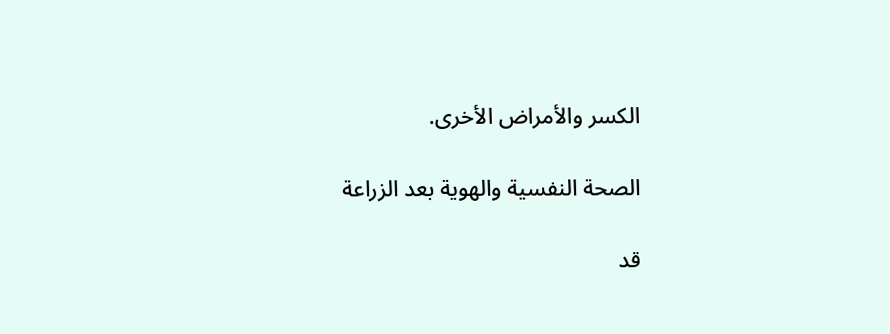الكسر والأمراض الأخرى.

الصحة النفسية والهوية بعد الزراعة

قد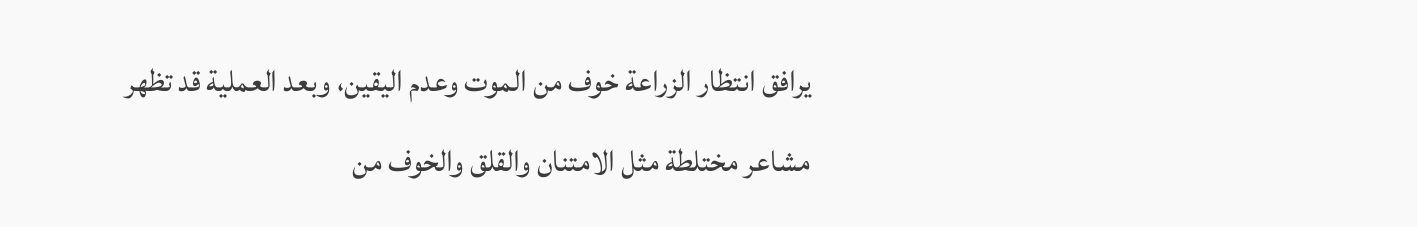يرافق انتظار الزراعة خوف من الموت وعدم اليقين، وبعد العملية قد تظهر مشاعر مختلطة مثل الامتنان والقلق والخوف من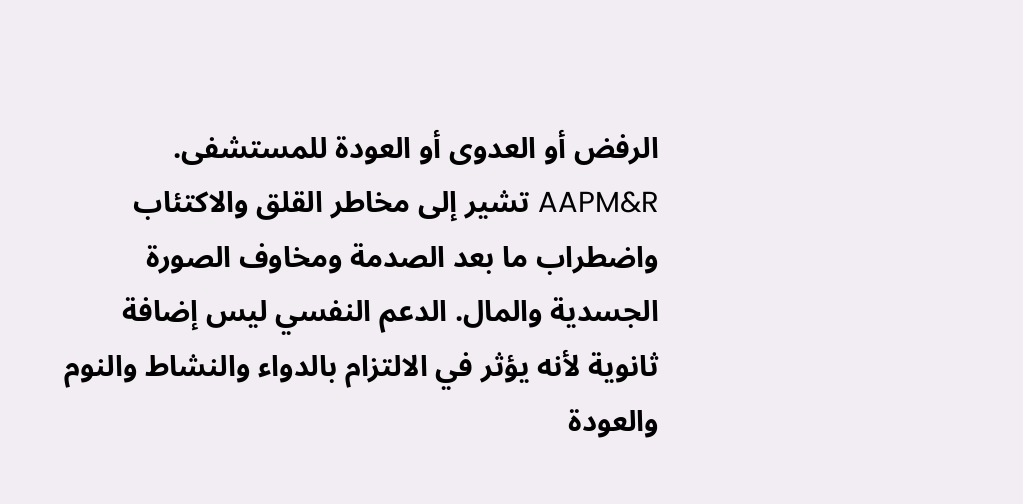الرفض أو العدوى أو العودة للمستشفى. AAPM&R تشير إلى مخاطر القلق والاكتئاب واضطراب ما بعد الصدمة ومخاوف الصورة الجسدية والمال. الدعم النفسي ليس إضافة ثانوية لأنه يؤثر في الالتزام بالدواء والنشاط والنوم والعودة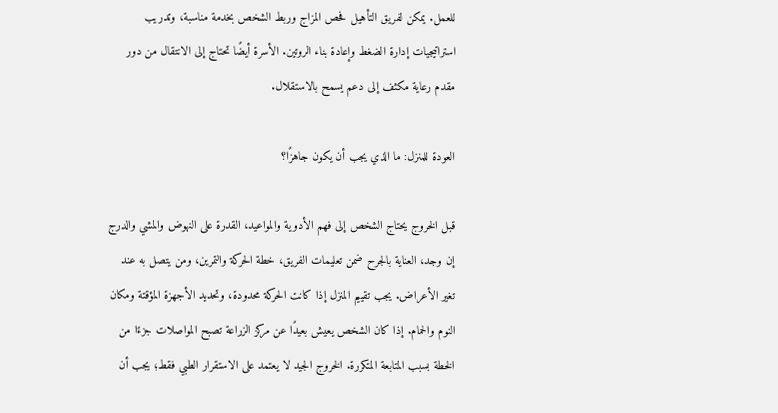للعمل. يمكن لفريق التأهيل فحص المزاج وربط الشخص بخدمة مناسبة، وتدريب استراتيجيات إدارة الضغط وإعادة بناء الروتين. الأسرة أيضًا تحتاج إلى الانتقال من دور مقدم رعاية مكثف إلى دعم يسمح بالاستقلال.

العودة للمنزل: ما الذي يجب أن يكون جاهزًا؟

قبل الخروج يحتاج الشخص إلى فهم الأدوية والمواعيد، القدرة على النهوض والمشي والدرج إن وجد، العناية بالجرح ضمن تعليمات الفريق، خطة الحركة والتمرين، ومن يتصل به عند تغير الأعراض. يجب تقييم المنزل إذا كانت الحركة محدودة، وتحديد الأجهزة المؤقتة ومكان النوم والحمام. إذا كان الشخص يعيش بعيدًا عن مركز الزراعة تصبح المواصلات جزءًا من الخطة بسبب المتابعة المتكررة. الخروج الجيد لا يعتمد على الاستقرار الطبي فقط؛ يجب أن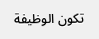تكون الوظيفة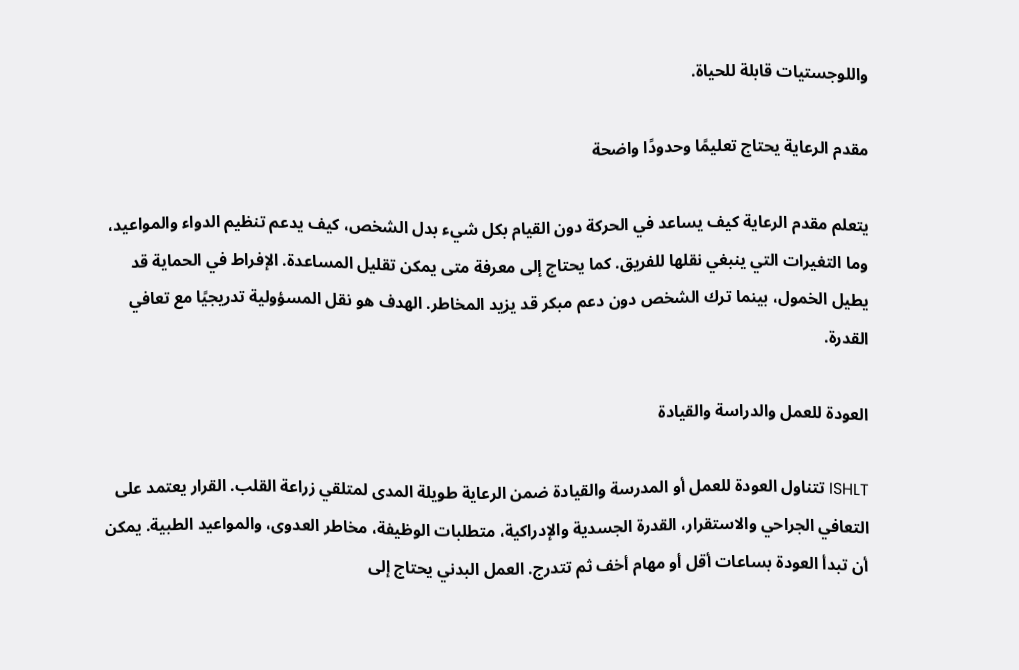واللوجستيات قابلة للحياة.

مقدم الرعاية يحتاج تعليمًا وحدودًا واضحة

يتعلم مقدم الرعاية كيف يساعد في الحركة دون القيام بكل شيء بدل الشخص، كيف يدعم تنظيم الدواء والمواعيد، وما التغيرات التي ينبغي نقلها للفريق. كما يحتاج إلى معرفة متى يمكن تقليل المساعدة. الإفراط في الحماية قد يطيل الخمول، بينما ترك الشخص دون دعم مبكر قد يزيد المخاطر. الهدف هو نقل المسؤولية تدريجيًا مع تعافي القدرة.

العودة للعمل والدراسة والقيادة

ISHLT تتناول العودة للعمل أو المدرسة والقيادة ضمن الرعاية طويلة المدى لمتلقي زراعة القلب. القرار يعتمد على التعافي الجراحي والاستقرار، القدرة الجسدية والإدراكية، متطلبات الوظيفة، مخاطر العدوى، والمواعيد الطبية. يمكن أن تبدأ العودة بساعات أقل أو مهام أخف ثم تتدرج. العمل البدني يحتاج إلى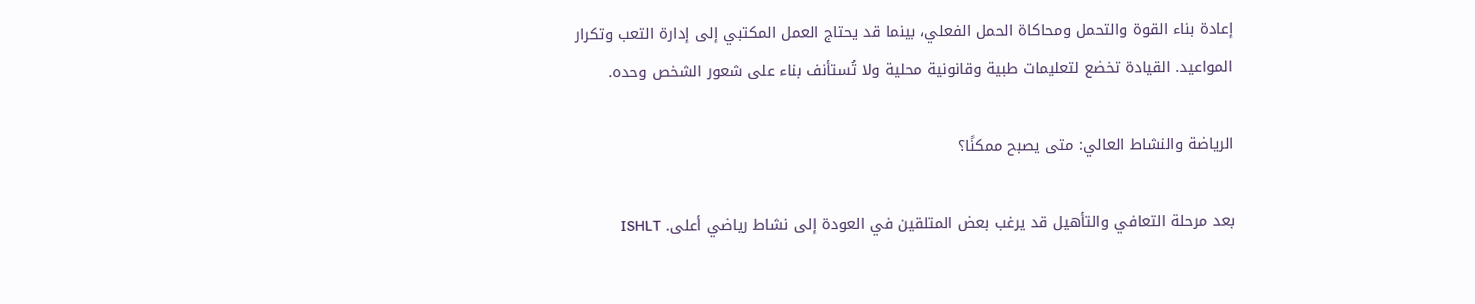إعادة بناء القوة والتحمل ومحاكاة الحمل الفعلي، بينما قد يحتاج العمل المكتبي إلى إدارة التعب وتكرار المواعيد. القيادة تخضع لتعليمات طبية وقانونية محلية ولا تُستأنف بناء على شعور الشخص وحده.

الرياضة والنشاط العالي: متى يصبح ممكنًا؟

بعد مرحلة التعافي والتأهيل قد يرغب بعض المتلقين في العودة إلى نشاط رياضي أعلى. ISHLT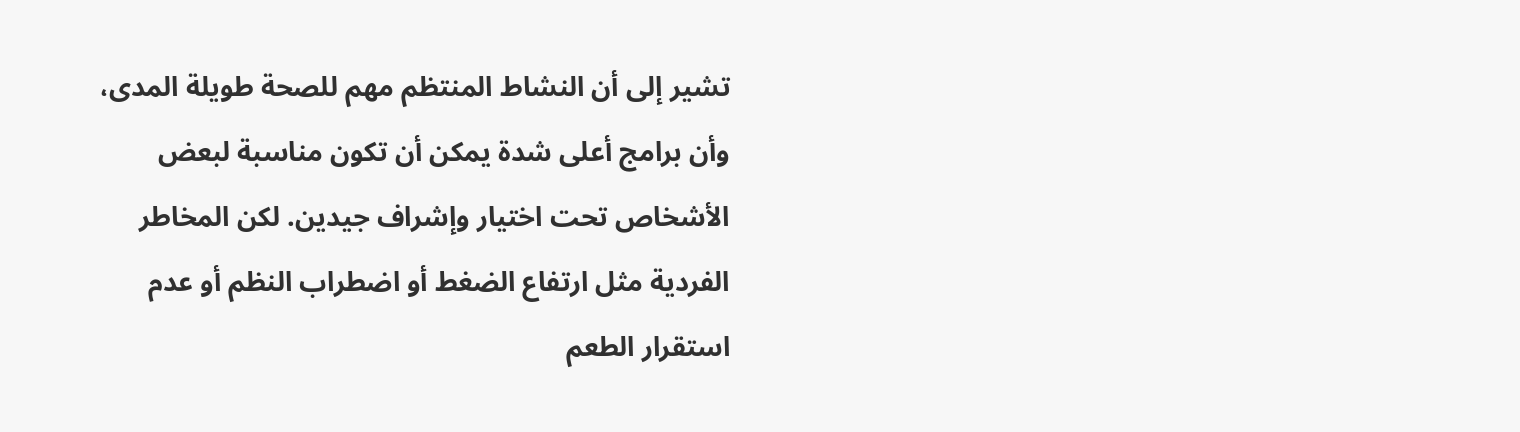تشير إلى أن النشاط المنتظم مهم للصحة طويلة المدى، وأن برامج أعلى شدة يمكن أن تكون مناسبة لبعض الأشخاص تحت اختيار وإشراف جيدين. لكن المخاطر الفردية مثل ارتفاع الضغط أو اضطراب النظم أو عدم استقرار الطعم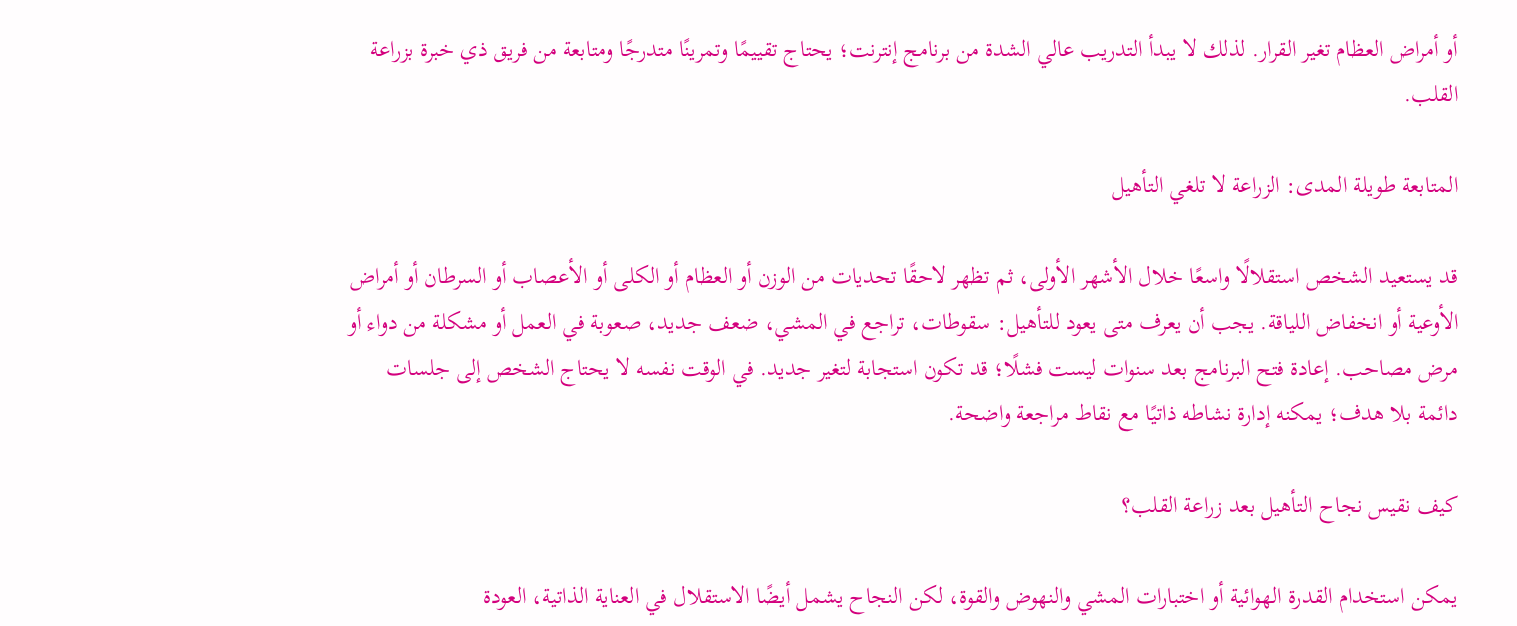أو أمراض العظام تغير القرار. لذلك لا يبدأ التدريب عالي الشدة من برنامج إنترنت؛ يحتاج تقييمًا وتمرينًا متدرجًا ومتابعة من فريق ذي خبرة بزراعة القلب.

المتابعة طويلة المدى: الزراعة لا تلغي التأهيل

قد يستعيد الشخص استقلالًا واسعًا خلال الأشهر الأولى، ثم تظهر لاحقًا تحديات من الوزن أو العظام أو الكلى أو الأعصاب أو السرطان أو أمراض الأوعية أو انخفاض اللياقة. يجب أن يعرف متى يعود للتأهيل: سقوطات، تراجع في المشي، ضعف جديد، صعوبة في العمل أو مشكلة من دواء أو مرض مصاحب. إعادة فتح البرنامج بعد سنوات ليست فشلًا؛ قد تكون استجابة لتغير جديد. في الوقت نفسه لا يحتاج الشخص إلى جلسات دائمة بلا هدف؛ يمكنه إدارة نشاطه ذاتيًا مع نقاط مراجعة واضحة.

كيف نقيس نجاح التأهيل بعد زراعة القلب؟

يمكن استخدام القدرة الهوائية أو اختبارات المشي والنهوض والقوة، لكن النجاح يشمل أيضًا الاستقلال في العناية الذاتية، العودة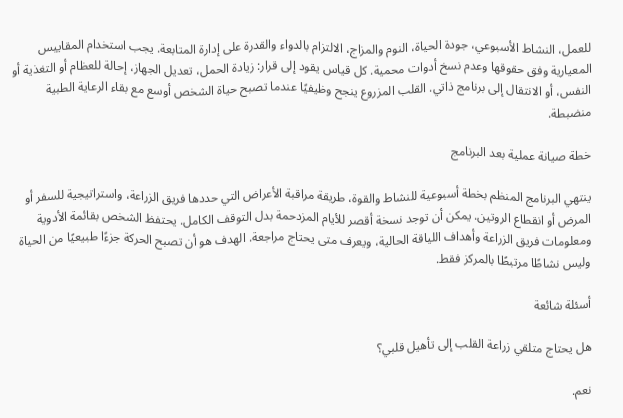للعمل، النشاط الأسبوعي، جودة الحياة، النوم والمزاج، الالتزام بالدواء والقدرة على إدارة المتابعة. يجب استخدام المقاييس المعيارية وفق حقوقها وعدم نسخ أدوات محمية. كل قياس يقود إلى قرار: زيادة الحمل، تعديل الجهاز، إحالة للعظام أو التغذية أو النفس، أو الانتقال إلى برنامج ذاتي. القلب المزروع ينجح وظيفيًا عندما تصبح حياة الشخص أوسع مع بقاء الرعاية الطبية منضبطة.

خطة صيانة عملية بعد البرنامج

ينتهي البرنامج المنظم بخطة أسبوعية للنشاط والقوة، طريقة مراقبة الأعراض التي حددها فريق الزراعة، واستراتيجية للسفر أو المرض أو انقطاع الروتين. يمكن أن توجد نسخة أقصر للأيام المزدحمة بدل التوقف الكامل. يحتفظ الشخص بقائمة الأدوية ومعلومات فريق الزراعة وأهداف اللياقة الحالية، ويعرف متى يحتاج مراجعة. الهدف هو أن تصبح الحركة جزءًا طبيعيًا من الحياة وليس نشاطًا مرتبطًا بالمركز فقط.

أسئلة شائعة

هل يحتاج متلقي زراعة القلب إلى تأهيل قلبي؟

نعم.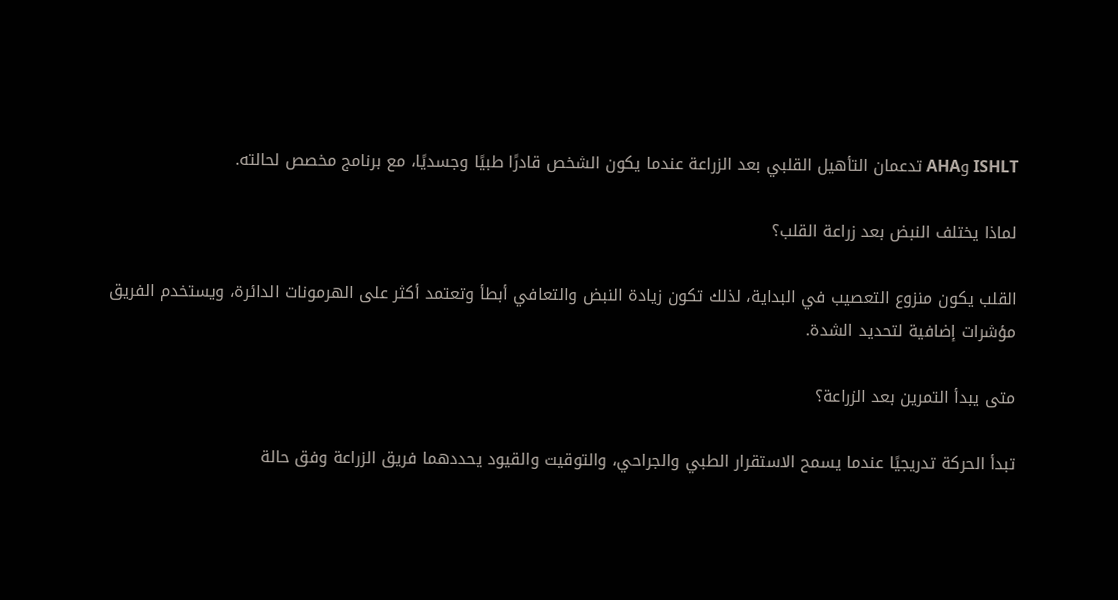ISHLT وAHA تدعمان التأهيل القلبي بعد الزراعة عندما يكون الشخص قادرًا طبيًا وجسديًا، مع برنامج مخصص لحالته.

لماذا يختلف النبض بعد زراعة القلب؟

القلب يكون منزوع التعصيب في البداية، لذلك تكون زيادة النبض والتعافي أبطأ وتعتمد أكثر على الهرمونات الدائرة، ويستخدم الفريق مؤشرات إضافية لتحديد الشدة.

متى يبدأ التمرين بعد الزراعة؟

تبدأ الحركة تدريجيًا عندما يسمح الاستقرار الطبي والجراحي، والتوقيت والقيود يحددهما فريق الزراعة وفق حالة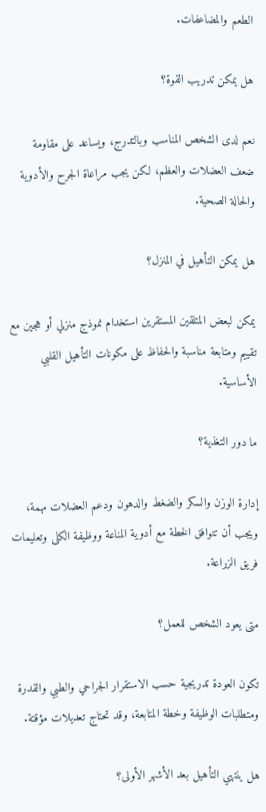الطعم والمضاعفات.

هل يمكن تدريب القوة؟

نعم لدى الشخص المناسب وبالتدرج، ويساعد على مقاومة ضعف العضلات والعظم، لكن يجب مراعاة الجرح والأدوية والحالة الصحية.

هل يمكن التأهيل في المنزل؟

يمكن لبعض المتلقين المستقرين استخدام نموذج منزلي أو هجين مع تقييم ومتابعة مناسبة والحفاظ على مكونات التأهيل القلبي الأساسية.

ما دور التغذية؟

إدارة الوزن والسكر والضغط والدهون ودعم العضلات مهمة، ويجب أن تتوافق الخطة مع أدوية المناعة ووظيفة الكلى وتعليمات فريق الزراعة.

متى يعود الشخص للعمل؟

تكون العودة تدريجية حسب الاستقرار الجراحي والطبي والقدرة ومتطلبات الوظيفة وخطة المتابعة، وقد تحتاج تعديلات مؤقتة.

هل ينتهي التأهيل بعد الأشهر الأولى؟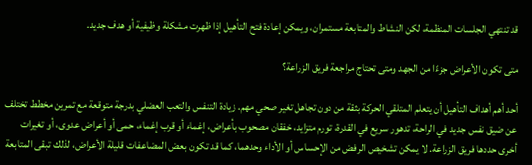قد تنتهي الجلسات المنظمة، لكن النشاط والمتابعة مستمران، ويمكن إعادة فتح التأهيل إذا ظهرت مشكلة وظيفية أو هدف جديد.

متى تكون الأعراض جزءًا من الجهد ومتى تحتاج مراجعة فريق الزراعة؟

أحد أهم أهداف التأهيل أن يتعلم المتلقي الحركة بثقة من دون تجاهل تغير صحي مهم. زيادة التنفس والتعب العضلي بدرجة متوقعة مع تمرين مخطط تختلف عن ضيق نفس جديد في الراحة، تدهور سريع في القدرة، تورم متزايد، خفقان مصحوب بأعراض، إغماء أو قرب إغماء، حمى أو أعراض عدوى، أو تغيرات أخرى حددها فريق الزراعة. لا يمكن تشخيص الرفض من الإحساس أو الأداء وحدهما، كما قد تكون بعض المضاعفات قليلة الأعراض، لذلك تبقى المتابعة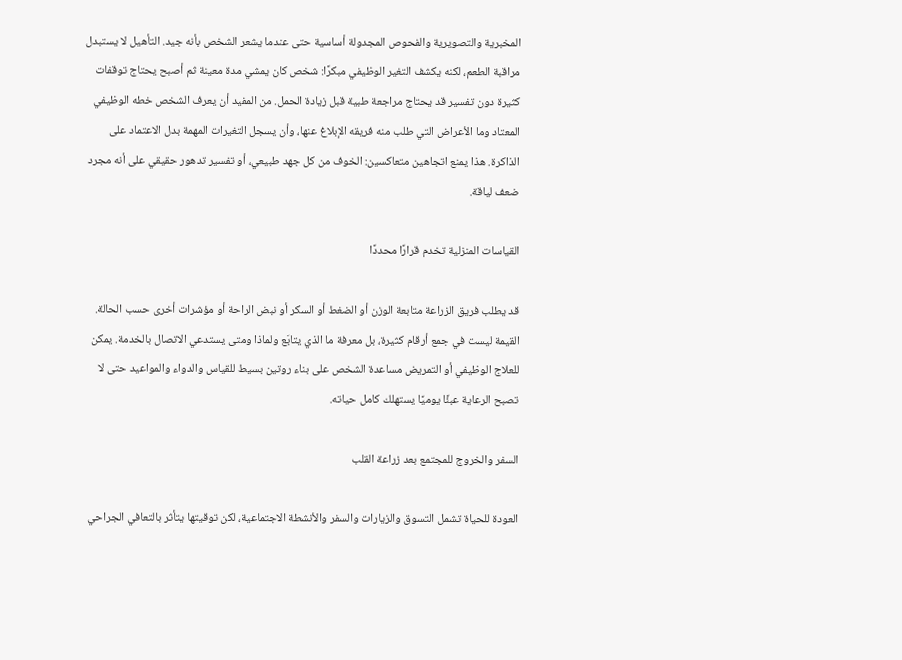المخبرية والتصويرية والفحوص المجدولة أساسية حتى عندما يشعر الشخص بأنه جيد. التأهيل لا يستبدل مراقبة الطعم، لكنه يكشف التغير الوظيفي مبكرًا: شخص كان يمشي مدة معينة ثم أصبح يحتاج توقفات كثيرة دون تفسير قد يحتاج مراجعة طبية قبل زيادة الحمل. من المفيد أن يعرف الشخص خطه الوظيفي المعتاد وما الأعراض التي طلب منه فريقه الإبلاغ عنها، وأن يسجل التغيرات المهمة بدل الاعتماد على الذاكرة. هذا يمنع اتجاهين متعاكسين: الخوف من كل جهد طبيعي، أو تفسير تدهور حقيقي على أنه مجرد ضعف لياقة.

القياسات المنزلية تخدم قرارًا محددًا

قد يطلب فريق الزراعة متابعة الوزن أو الضغط أو السكر أو نبض الراحة أو مؤشرات أخرى حسب الحالة. القيمة ليست في جمع أرقام كثيرة، بل معرفة ما الذي يتابَع ولماذا ومتى يستدعي الاتصال بالخدمة. يمكن للعلاج الوظيفي أو التمريض مساعدة الشخص على بناء روتين بسيط للقياس والدواء والمواعيد حتى لا تصبح الرعاية عبئًا يوميًا يستهلك كامل حياته.

السفر والخروج للمجتمع بعد زراعة القلب

العودة للحياة تشمل التسوق والزيارات والسفر والأنشطة الاجتماعية، لكن توقيتها يتأثر بالتعافي الجراحي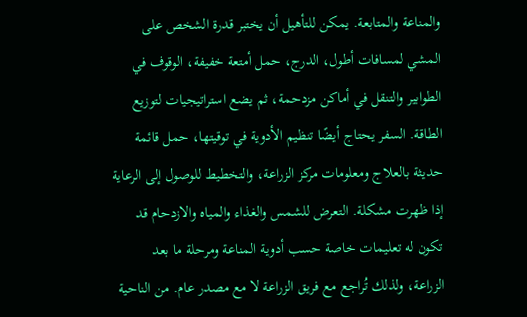والمناعة والمتابعة. يمكن للتأهيل أن يختبر قدرة الشخص على المشي لمسافات أطول، الدرج، حمل أمتعة خفيفة، الوقوف في الطوابير والتنقل في أماكن مزدحمة، ثم يضع استراتيجيات لتوزيع الطاقة. السفر يحتاج أيضًا تنظيم الأدوية في توقيتها، حمل قائمة حديثة بالعلاج ومعلومات مركز الزراعة، والتخطيط للوصول إلى الرعاية إذا ظهرت مشكلة. التعرض للشمس والغذاء والمياه والازدحام قد تكون له تعليمات خاصة حسب أدوية المناعة ومرحلة ما بعد الزراعة، ولذلك تُراجع مع فريق الزراعة لا مع مصدر عام. من الناحية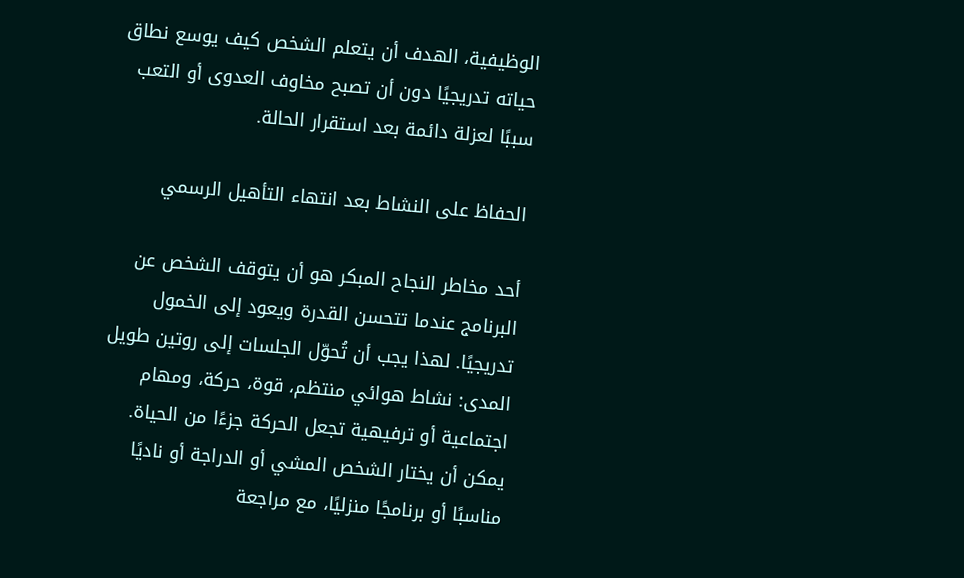الوظيفية، الهدف أن يتعلم الشخص كيف يوسع نطاق حياته تدريجيًا دون أن تصبح مخاوف العدوى أو التعب سببًا لعزلة دائمة بعد استقرار الحالة.

الحفاظ على النشاط بعد انتهاء التأهيل الرسمي

أحد مخاطر النجاح المبكر هو أن يتوقف الشخص عن البرنامج عندما تتحسن القدرة ويعود إلى الخمول تدريجيًا. لهذا يجب أن تُحوّل الجلسات إلى روتين طويل المدى: نشاط هوائي منتظم، قوة، حركة، ومهام اجتماعية أو ترفيهية تجعل الحركة جزءًا من الحياة. يمكن أن يختار الشخص المشي أو الدراجة أو ناديًا مناسبًا أو برنامجًا منزليًا، مع مراجعة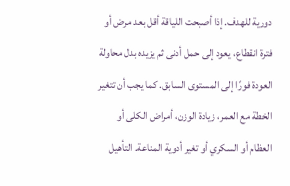دورية للهدف. إذا أصبحت اللياقة أقل بعد مرض أو فترة انقطاع، يعود إلى حمل أدنى ثم يزيده بدل محاولة العودة فورًا إلى المستوى السابق. كما يجب أن تتغير الخطة مع العمر، زيادة الوزن، أمراض الكلى أو العظام أو السكري أو تغير أدوية المناعة. التأهيل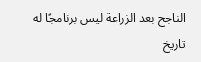الناجح بعد الزراعة ليس برنامجًا له تاريخ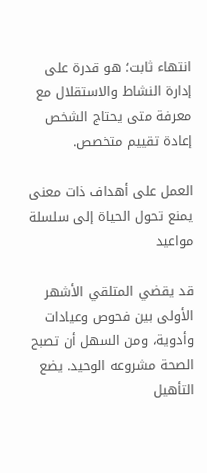انتهاء ثابت؛ هو قدرة على إدارة النشاط والاستقلال مع معرفة متى يحتاج الشخص إعادة تقييم متخصص.

العمل على أهداف ذات معنى يمنع تحول الحياة إلى سلسلة مواعيد

قد يقضي المتلقي الأشهر الأولى بين فحوص وعيادات وأدوية، ومن السهل أن تصبح الصحة مشروعه الوحيد. يضع التأهيل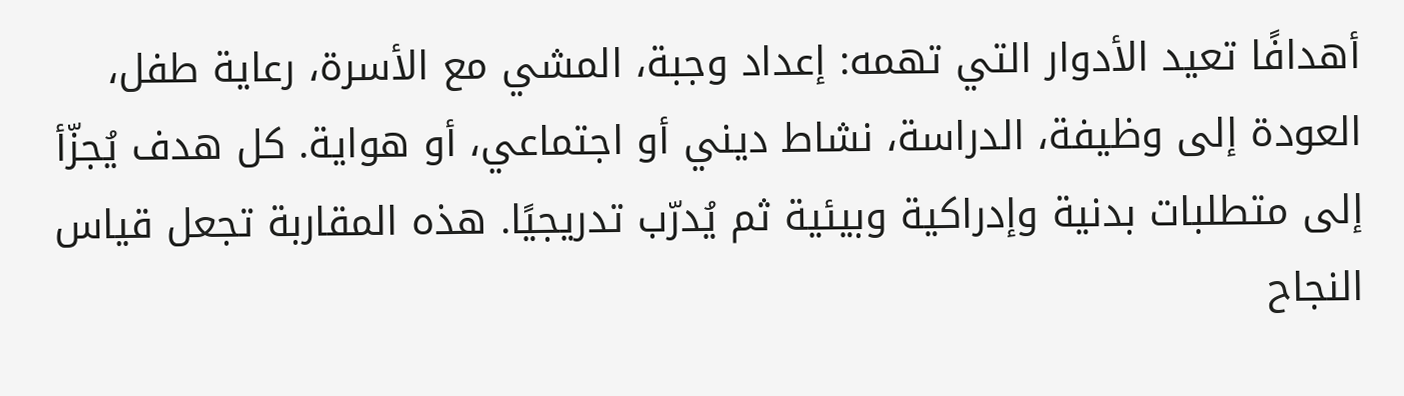أهدافًا تعيد الأدوار التي تهمه: إعداد وجبة، المشي مع الأسرة، رعاية طفل، العودة إلى وظيفة، الدراسة، نشاط ديني أو اجتماعي، أو هواية. كل هدف يُجزّأ إلى متطلبات بدنية وإدراكية وبيئية ثم يُدرّب تدريجيًا. هذه المقاربة تجعل قياس النجاح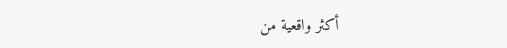أكثر واقعية من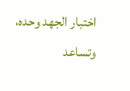اختبار الجهد وحده، وتساعد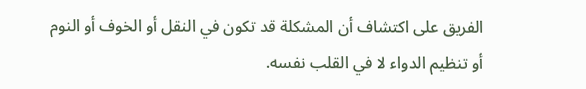الفريق على اكتشاف أن المشكلة قد تكون في النقل أو الخوف أو النوم أو تنظيم الدواء لا في القلب نفسه.